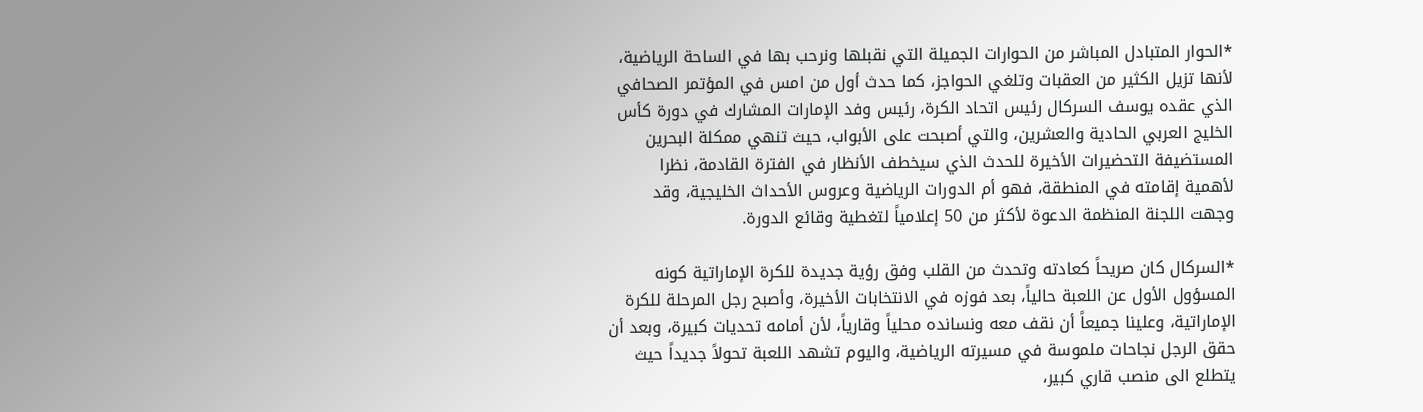*الحوار المتبادل المباشر من الحوارات الجميلة التي نقبلها ونرحب بها في الساحة الرياضية، لأنها تزيل الكثير من العقبات وتلغي الحواجز، كما حدث أول من امس في المؤتمر الصحافي الذي عقده يوسف السركال رئيس اتحاد الكرة، رئيس وفد الإمارات المشارك في دورة كأس الخليج العربي الحادية والعشرين، والتي أصبحت على الأبواب، حيث تنهي ممكلة البحرين المستضيفة التحضيرات الأخيرة للحدث الذي سيخطف الأنظار في الفترة القادمة، نظرا لأهمية إقامته في المنطقة، فهو أم الدورات الرياضية وعروس الأحداث الخليجية، وقد وجهت اللجنة المنظمة الدعوة لأكثر من 50 إعلامياً لتغطية وقائع الدورة.

*السركال كان صريحاً كعادته وتحدث من القلب وفق رؤية جديدة للكرة الإماراتية كونه المسؤول الأول عن اللعبة حالياً، بعد فوزه في الانتخابات الأخيرة، وأصبح رجل المرحلة للكرة الإماراتية، وعلينا جميعاً أن نقف معه ونسانده محلياً وقارياً، لأن أمامه تحديات كبيرة، وبعد أن حقق الرجل نجاحات ملموسة في مسيرته الرياضية، واليوم تشهد اللعبة تحولاً جديداً حيث يتطلع الى منصب قاري كبير،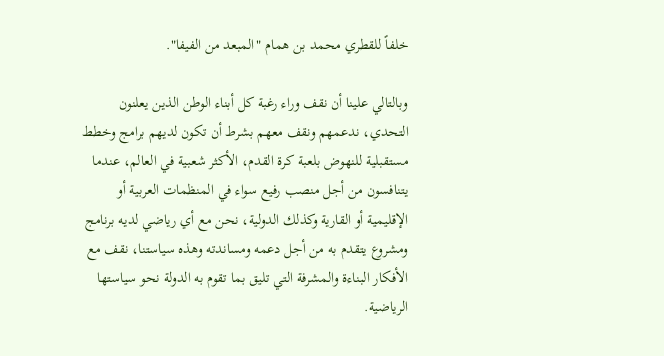خلفاً للقطري محمد بن همام "المبعد من الفيفا".

وبالتالي علينا أن نقف وراء رغبة كل أبناء الوطن الذين يعلنون التحدي، ندعمهم ونقف معهم بشرط أن تكون لديهم برامج وخطط مستقبلية للنهوض بلعبة كرة القدم، الأكثر شعبية في العالم، عندما يتنافسون من أجل منصب رفيع سواء في المنظمات العربية أو الإقليمية أو القارية وكذلك الدولية، نحن مع أي رياضي لديه برنامج ومشروع يتقدم به من أجل دعمه ومساندته وهذه سياستنا، نقف مع الأفكار البناءة والمشرفة التي تليق بما تقوم به الدولة نحو سياستها الرياضية.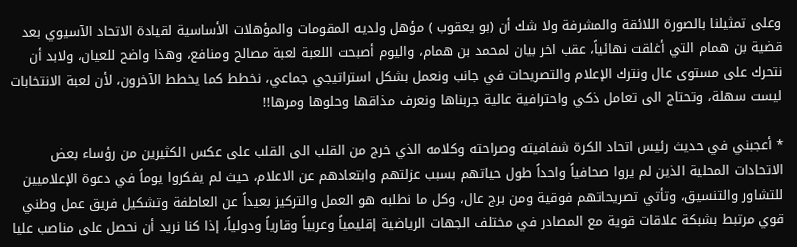وعلى تمثيلنا بالصورة اللائقة والمشرفة ولا شك أن (بو يعقوب ) مؤهل ولديه المقومات والمؤهلات الأساسية لقيادة الاتحاد الآسيوي بعد قضية بن همام التي أغلقت نهائياً، عقب اخر بيان لمحمد بن همام، واليوم أصبحت اللعبة لعبة مصالح ومنافع، وهذا واضح للعيان، ولابد أن نتحرك على مستوى عال ونترك الإعلام والتصريحات في جانب ونعمل بشكل استراتيجي جماعي، نخطط كما يخطط الآخرون، لأن لعبة الانتخابات ليست سهلة، وتحتاج الى تعامل ذكي واحترافية عالية جربناها ونعرف مذاقها وحلوها ومرها!!

* أعجبني في حديث رئيس اتحاد الكرة شفافيته وصراحته وكلامه الذي خرج من القلب الى القلب على عكس الكثيرين من رؤساء بعض الاتحادات المحلية الذين لم يروا صحافياً واحداً طول حياتهم بسبب عزلتهم وابتعادهم عن الاعلام، حيث لم يفكروا يوماً في دعوة الإعلاميين للتشاور والتنسيق، وتأتي تصريحاتهم فوقية ومن برج عال، وكل ما نطلبه هو العمل والتركيز بعيداً عن العاطفة وتشكيل فريق عمل وطني قوي مرتبط بشبكة علاقات قوية مع المصادر في مختلف الجهات الرياضية إقليمياً وعربياً وقارياً ودولياً، إذا كنا نريد أن نحصل على مناصب عليا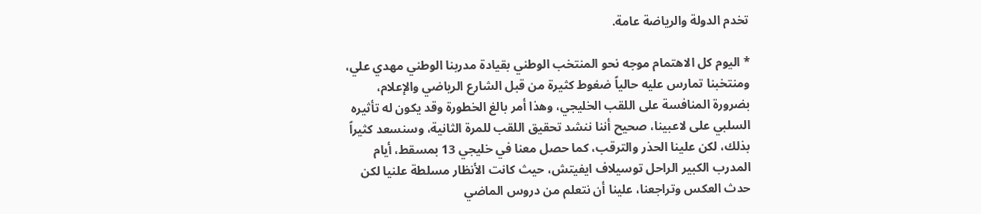تخدم الدولة والرياضة عامة.

* اليوم كل الاهتمام موجه نحو المنتخب الوطني بقيادة مدربنا الوطني مهدي علي، ومنتخبنا تمارس عليه حالياً ضغوط كثيرة من قبل الشارع الرياضي والإعلام، بضرورة المنافسة على اللقب الخليجي، وهذا أمر بالغ الخطورة وقد يكون له تأثيره السلبي على لاعبينا، صحيح أننا ننشد تحقيق اللقب للمرة الثانية، وسنسعد كثيراً بذلك، لكن علينا الحذر والترقب، كما حصل معنا في خليجي 13 بمسقط، أيام المدرب الكبير الراحل توسيلاف ايفيتش، حيث كانت الأنظار مسلطة علنيا لكن حدث العكس وتراجعنا، علينا أن نتعلم من دروس الماضي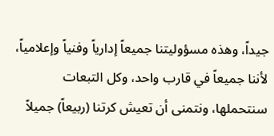جيداً، وهذه مسؤوليتنا جميعاً إدارياً وفنياً وإعلامياً، لأننا جميعاً في قارب واحد، وكل التبعات سنتحملها، ونتمنى أن تعيش كرتنا (ربيعاً) جميلاً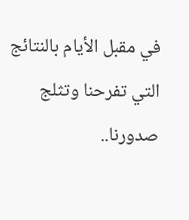في مقبل الأيام بالنتائج التي تفرحنا وتثلج صدورنا..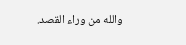والله من وراء القصد.